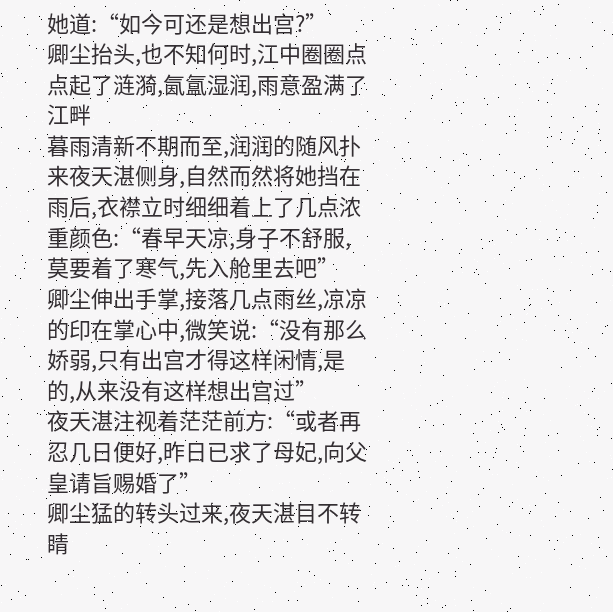她道:“如今可还是想出宫?”
卿尘抬头,也不知何时,江中圈圈点点起了涟漪,氤氲湿润,雨意盈满了江畔
暮雨清新不期而至,润润的随风扑来夜天湛侧身,自然而然将她挡在雨后,衣襟立时细细着上了几点浓重颜色:“春早天凉,身子不舒服,莫要着了寒气,先入舱里去吧”
卿尘伸出手掌,接落几点雨丝,凉凉的印在掌心中,微笑说:“没有那么娇弱,只有出宫才得这样闲情,是的,从来没有这样想出宫过”
夜天湛注视着茫茫前方:“或者再忍几日便好,昨日已求了母妃,向父皇请旨赐婚了”
卿尘猛的转头过来,夜天湛目不转睛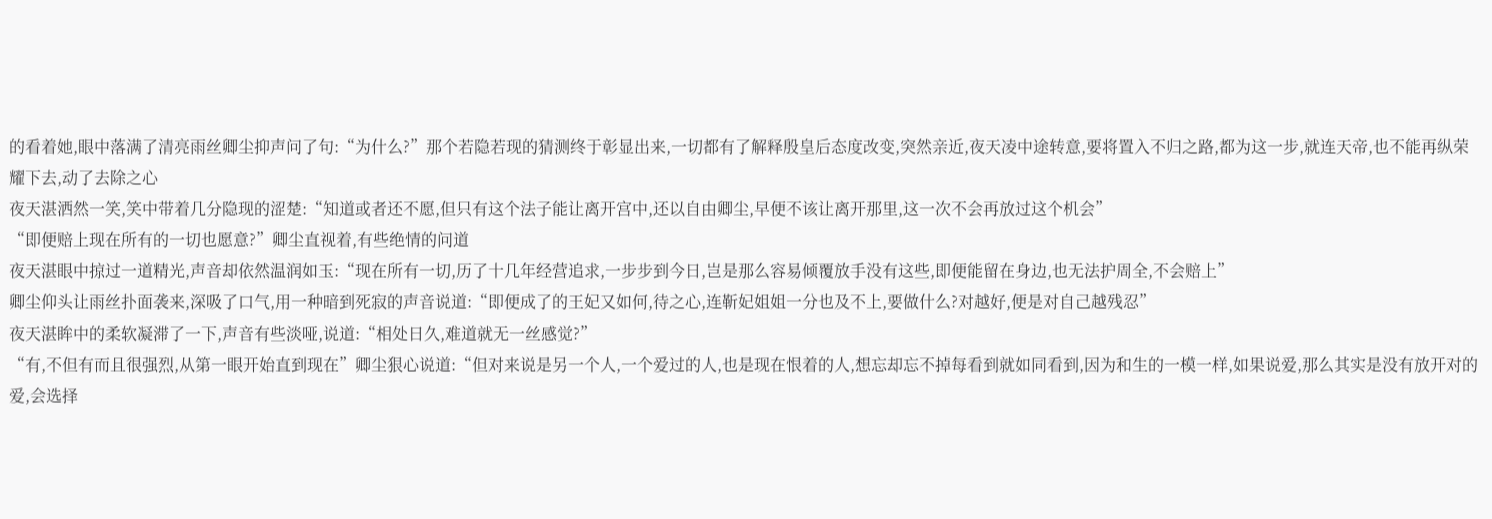的看着她,眼中落满了清亮雨丝卿尘抑声问了句:“为什么?”那个若隐若现的猜测终于彰显出来,一切都有了解释殷皇后态度改变,突然亲近,夜天凌中途转意,要将置入不归之路,都为这一步,就连天帝,也不能再纵荣耀下去,动了去除之心
夜天湛洒然一笑,笑中带着几分隐现的涩楚:“知道或者还不愿,但只有这个法子能让离开宫中,还以自由卿尘,早便不该让离开那里,这一次不会再放过这个机会”
“即便赔上现在所有的一切也愿意?”卿尘直视着,有些绝情的问道
夜天湛眼中掠过一道精光,声音却依然温润如玉:“现在所有一切,历了十几年经营追求,一步步到今日,岂是那么容易倾覆放手没有这些,即便能留在身边,也无法护周全,不会赔上”
卿尘仰头让雨丝扑面袭来,深吸了口气,用一种暗到死寂的声音说道:“即便成了的王妃又如何,待之心,连靳妃姐姐一分也及不上,要做什么?对越好,便是对自己越残忍”
夜天湛眸中的柔软凝滞了一下,声音有些淡哑,说道:“相处日久,难道就无一丝感觉?”
“有,不但有而且很强烈,从第一眼开始直到现在”卿尘狠心说道:“但对来说是另一个人,一个爱过的人,也是现在恨着的人,想忘却忘不掉每看到就如同看到,因为和生的一模一样,如果说爱,那么其实是没有放开对的爱,会选择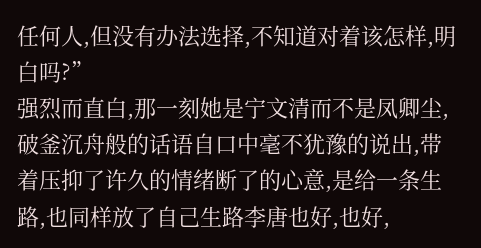任何人,但没有办法选择,不知道对着该怎样,明白吗?”
强烈而直白,那一刻她是宁文清而不是凤卿尘,破釜沉舟般的话语自口中毫不犹豫的说出,带着压抑了许久的情绪断了的心意,是给一条生路,也同样放了自己生路李唐也好,也好,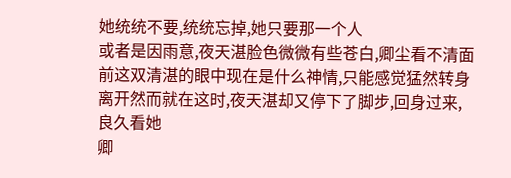她统统不要,统统忘掉,她只要那一个人
或者是因雨意,夜天湛脸色微微有些苍白,卿尘看不清面前这双清湛的眼中现在是什么神情,只能感觉猛然转身离开然而就在这时,夜天湛却又停下了脚步,回身过来,良久看她
卿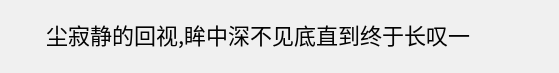尘寂静的回视,眸中深不见底直到终于长叹一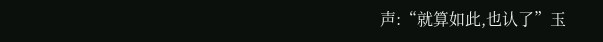声:“就算如此,也认了”玉